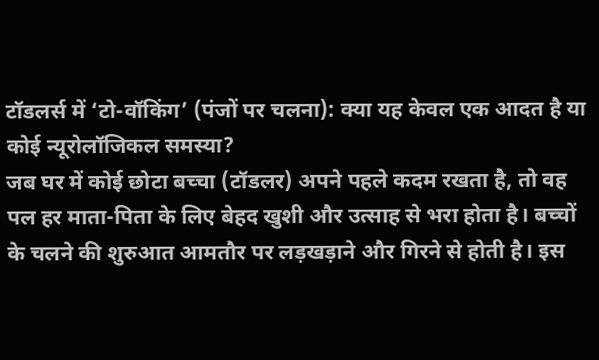टॉडलर्स में ‘टो-वॉकिंग’ (पंजों पर चलना): क्या यह केवल एक आदत है या कोई न्यूरोलॉजिकल समस्या?
जब घर में कोई छोटा बच्चा (टॉडलर) अपने पहले कदम रखता है, तो वह पल हर माता-पिता के लिए बेहद खुशी और उत्साह से भरा होता है। बच्चों के चलने की शुरुआत आमतौर पर लड़खड़ाने और गिरने से होती है। इस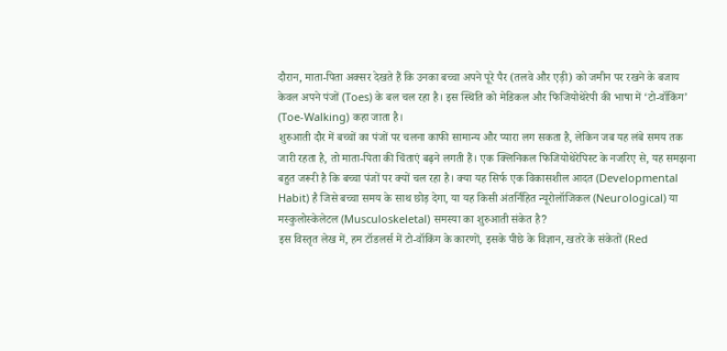दौरान, माता-पिता अक्सर देखते हैं कि उनका बच्चा अपने पूरे पैर (तलवे और एड़ी) को जमीन पर रखने के बजाय केवल अपने पंजों (Toes) के बल चल रहा है। इस स्थिति को मेडिकल और फिजियोथेरेपी की भाषा में ‘टो-वॉकिंग’ (Toe-Walking) कहा जाता है।
शुरुआती दौर में बच्चों का पंजों पर चलना काफी सामान्य और प्यारा लग सकता है, लेकिन जब यह लंबे समय तक जारी रहता है, तो माता-पिता की चिंताएं बढ़ने लगती हैं। एक क्लिनिकल फिजियोथेरेपिस्ट के नजरिए से, यह समझना बहुत जरूरी है कि बच्चा पंजों पर क्यों चल रहा है। क्या यह सिर्फ एक विकासशील आदत (Developmental Habit) है जिसे बच्चा समय के साथ छोड़ देगा, या यह किसी अंतर्निहित न्यूरोलॉजिकल (Neurological) या मस्कुलोस्केलेटल (Musculoskeletal) समस्या का शुरुआती संकेत है?
इस विस्तृत लेख में, हम टॉडलर्स में टो-वॉकिंग के कारणों, इसके पीछे के विज्ञान, खतरे के संकेतों (Red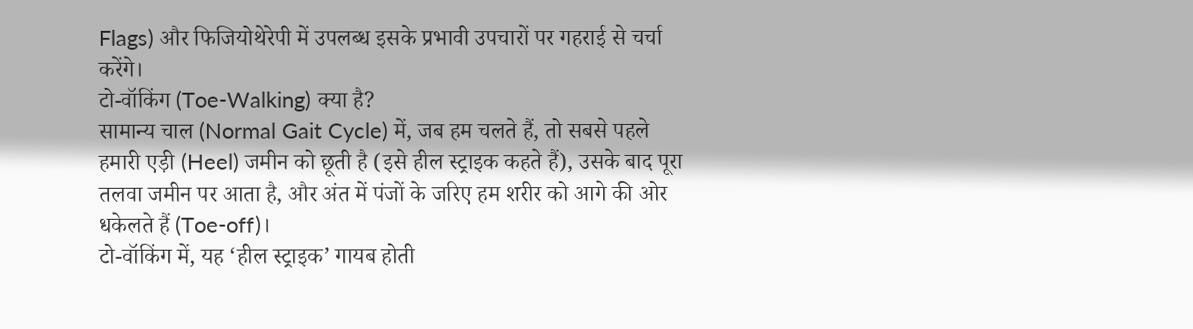Flags) और फिजियोथेरेपी में उपलब्ध इसके प्रभावी उपचारों पर गहराई से चर्चा करेंगे।
टो-वॉकिंग (Toe-Walking) क्या है?
सामान्य चाल (Normal Gait Cycle) में, जब हम चलते हैं, तो सबसे पहले हमारी एड़ी (Heel) जमीन को छूती है (इसे हील स्ट्राइक कहते हैं), उसके बाद पूरा तलवा जमीन पर आता है, और अंत में पंजों के जरिए हम शरीर को आगे की ओर धकेलते हैं (Toe-off)।
टो-वॉकिंग में, यह ‘हील स्ट्राइक’ गायब होती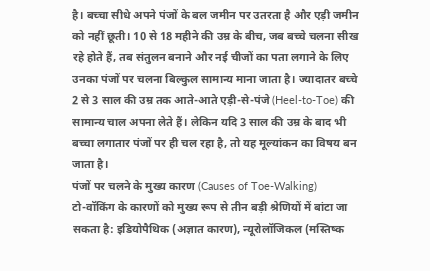है। बच्चा सीधे अपने पंजों के बल जमीन पर उतरता है और एड़ी जमीन को नहीं छूती। 10 से 18 महीने की उम्र के बीच, जब बच्चे चलना सीख रहे होते हैं, तब संतुलन बनाने और नई चीजों का पता लगाने के लिए उनका पंजों पर चलना बिल्कुल सामान्य माना जाता है। ज्यादातर बच्चे 2 से 3 साल की उम्र तक आते-आते एड़ी-से-पंजे (Heel-to-Toe) की सामान्य चाल अपना लेते हैं। लेकिन यदि 3 साल की उम्र के बाद भी बच्चा लगातार पंजों पर ही चल रहा है, तो यह मूल्यांकन का विषय बन जाता है।
पंजों पर चलने के मुख्य कारण (Causes of Toe-Walking)
टो-वॉकिंग के कारणों को मुख्य रूप से तीन बड़ी श्रेणियों में बांटा जा सकता है: इडियोपैथिक (अज्ञात कारण), न्यूरोलॉजिकल (मस्तिष्क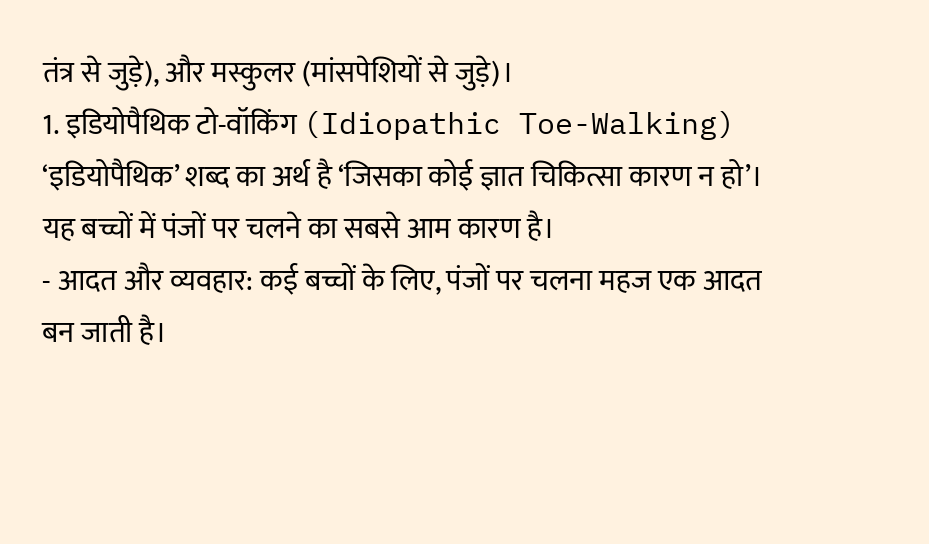तंत्र से जुड़े), और मस्कुलर (मांसपेशियों से जुड़े)।
1. इडियोपैथिक टो-वॉकिंग (Idiopathic Toe-Walking)
‘इडियोपैथिक’ शब्द का अर्थ है ‘जिसका कोई ज्ञात चिकित्सा कारण न हो’। यह बच्चों में पंजों पर चलने का सबसे आम कारण है।
- आदत और व्यवहार: कई बच्चों के लिए, पंजों पर चलना महज एक आदत बन जाती है।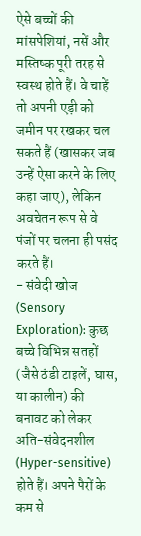ऐसे बच्चों की मांसपेशियां, नसें और मस्तिष्क पूरी तरह से स्वस्थ होते हैं। वे चाहें तो अपनी एड़ी को जमीन पर रखकर चल सकते हैं (खासकर जब उन्हें ऐसा करने के लिए कहा जाए), लेकिन अवचेतन रूप से वे पंजों पर चलना ही पसंद करते हैं।
- संवेदी खोज (Sensory Exploration): कुछ बच्चे विभिन्न सतहों (जैसे ठंडी टाइलें, घास, या कालीन) की बनावट को लेकर अति-संवेदनशील (Hyper-sensitive) होते हैं। अपने पैरों के कम से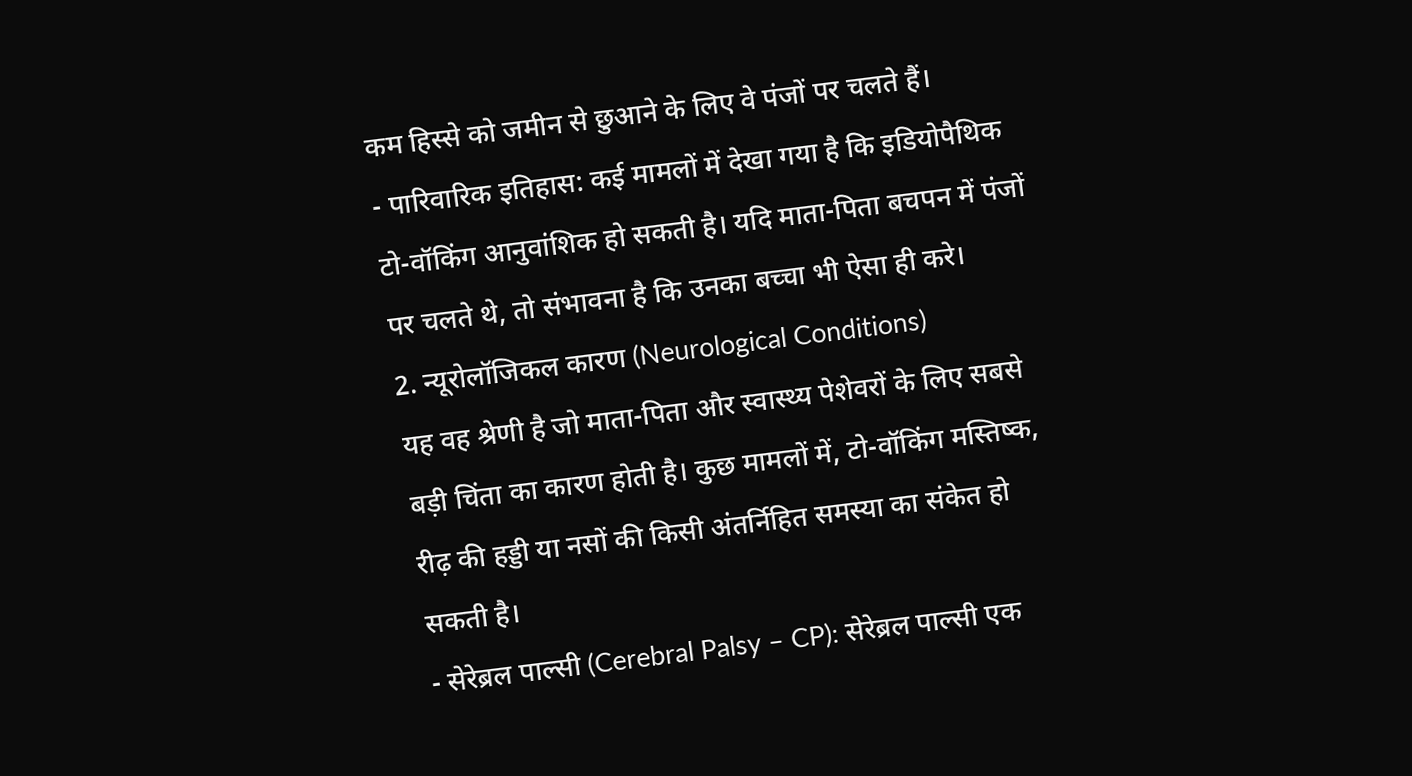कम हिस्से को जमीन से छुआने के लिए वे पंजों पर चलते हैं।
- पारिवारिक इतिहास: कई मामलों में देखा गया है कि इडियोपैथिक टो-वॉकिंग आनुवांशिक हो सकती है। यदि माता-पिता बचपन में पंजों पर चलते थे, तो संभावना है कि उनका बच्चा भी ऐसा ही करे।
2. न्यूरोलॉजिकल कारण (Neurological Conditions)
यह वह श्रेणी है जो माता-पिता और स्वास्थ्य पेशेवरों के लिए सबसे बड़ी चिंता का कारण होती है। कुछ मामलों में, टो-वॉकिंग मस्तिष्क, रीढ़ की हड्डी या नसों की किसी अंतर्निहित समस्या का संकेत हो सकती है।
- सेरेब्रल पाल्सी (Cerebral Palsy – CP): सेरेब्रल पाल्सी एक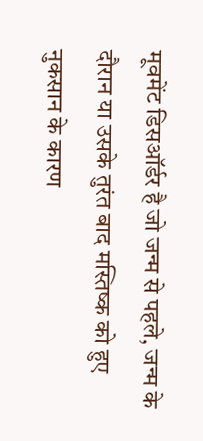मूवमेंट डिसऑर्डर है जो जन्म से पहले, जन्म के दौरान या उसके तुरंत बाद मस्तिष्क को हुए नुकसान के कारण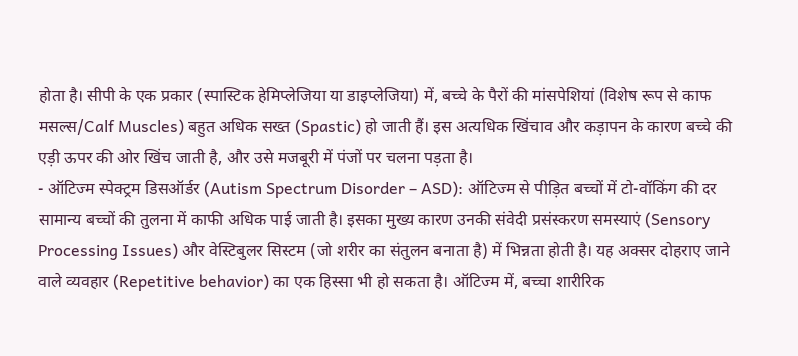होता है। सीपी के एक प्रकार (स्पास्टिक हेमिप्लेजिया या डाइप्लेजिया) में, बच्चे के पैरों की मांसपेशियां (विशेष रूप से काफ मसल्स/Calf Muscles) बहुत अधिक सख्त (Spastic) हो जाती हैं। इस अत्यधिक खिंचाव और कड़ापन के कारण बच्चे की एड़ी ऊपर की ओर खिंच जाती है, और उसे मजबूरी में पंजों पर चलना पड़ता है।
- ऑटिज्म स्पेक्ट्रम डिसऑर्डर (Autism Spectrum Disorder – ASD): ऑटिज्म से पीड़ित बच्चों में टो-वॉकिंग की दर सामान्य बच्चों की तुलना में काफी अधिक पाई जाती है। इसका मुख्य कारण उनकी संवेदी प्रसंस्करण समस्याएं (Sensory Processing Issues) और वेस्टिबुलर सिस्टम (जो शरीर का संतुलन बनाता है) में भिन्नता होती है। यह अक्सर दोहराए जाने वाले व्यवहार (Repetitive behavior) का एक हिस्सा भी हो सकता है। ऑटिज्म में, बच्चा शारीरिक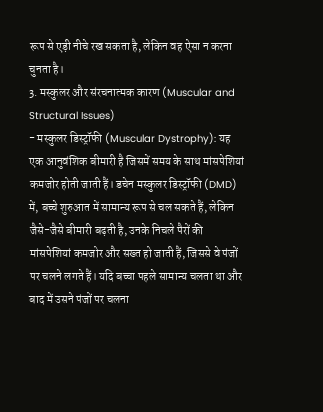रूप से एड़ी नीचे रख सकता है, लेकिन वह ऐसा न करना चुनता है।
3. मस्कुलर और संरचनात्मक कारण (Muscular and Structural Issues)
- मस्कुलर डिस्ट्रॉफी (Muscular Dystrophy): यह एक आनुवंशिक बीमारी है जिसमें समय के साथ मांसपेशियां कमजोर होती जाती हैं। डचेन मस्कुलर डिस्ट्रॉफी (DMD) में, बच्चे शुरुआत में सामान्य रूप से चल सकते हैं, लेकिन जैसे-जैसे बीमारी बढ़ती है, उनके निचले पैरों की मांसपेशियां कमजोर और सख्त हो जाती हैं, जिससे वे पंजों पर चलने लगते हैं। यदि बच्चा पहले सामान्य चलता था और बाद में उसने पंजों पर चलना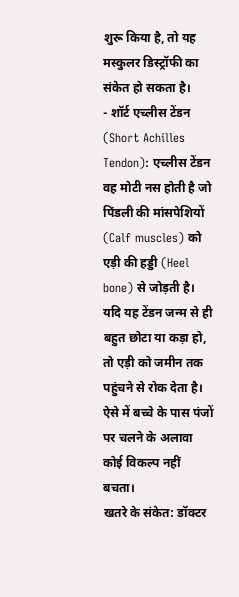शुरू किया है, तो यह मस्कुलर डिस्ट्रॉफी का संकेत हो सकता है।
- शॉर्ट एच्लीस टेंडन (Short Achilles Tendon): एच्लीस टेंडन वह मोटी नस होती है जो पिंडली की मांसपेशियों (Calf muscles) को एड़ी की हड्डी (Heel bone) से जोड़ती है। यदि यह टेंडन जन्म से ही बहुत छोटा या कड़ा हो, तो एड़ी को जमीन तक पहुंचने से रोक देता है। ऐसे में बच्चे के पास पंजों पर चलने के अलावा कोई विकल्प नहीं बचता।
खतरे के संकेत: डॉक्टर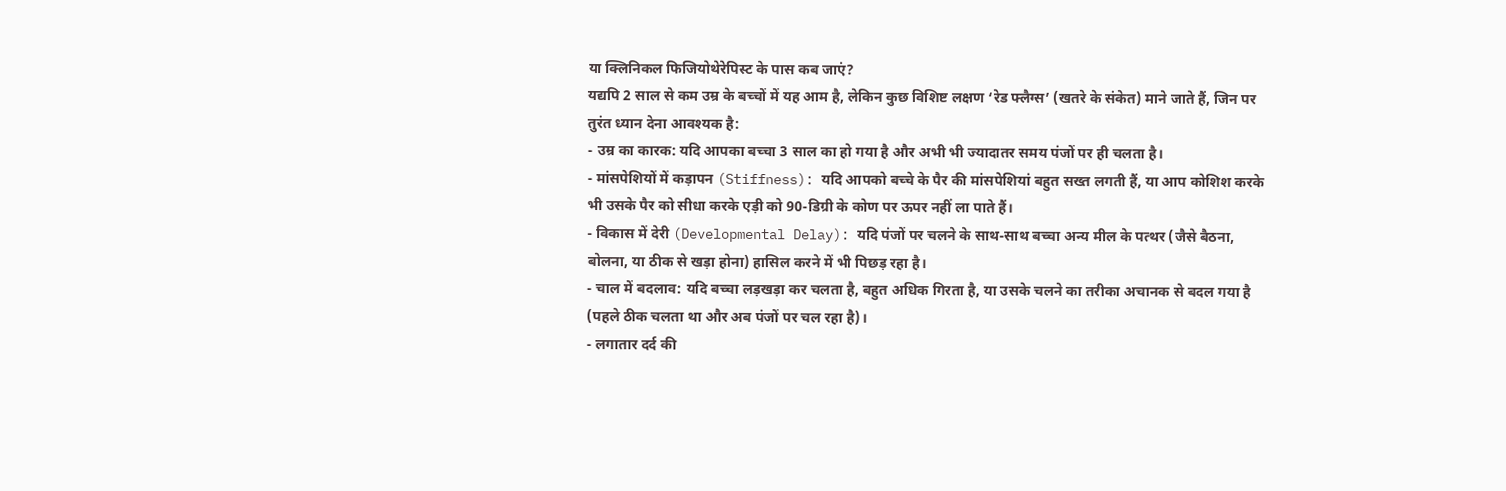या क्लिनिकल फिजियोथेरेपिस्ट के पास कब जाएं?
यद्यपि 2 साल से कम उम्र के बच्चों में यह आम है, लेकिन कुछ विशिष्ट लक्षण ‘रेड फ्लैग्स’ (खतरे के संकेत) माने जाते हैं, जिन पर तुरंत ध्यान देना आवश्यक है:
- उम्र का कारक: यदि आपका बच्चा 3 साल का हो गया है और अभी भी ज्यादातर समय पंजों पर ही चलता है।
- मांसपेशियों में कड़ापन (Stiffness): यदि आपको बच्चे के पैर की मांसपेशियां बहुत सख्त लगती हैं, या आप कोशिश करके भी उसके पैर को सीधा करके एड़ी को 90-डिग्री के कोण पर ऊपर नहीं ला पाते हैं।
- विकास में देरी (Developmental Delay): यदि पंजों पर चलने के साथ-साथ बच्चा अन्य मील के पत्थर (जैसे बैठना, बोलना, या ठीक से खड़ा होना) हासिल करने में भी पिछड़ रहा है।
- चाल में बदलाव: यदि बच्चा लड़खड़ा कर चलता है, बहुत अधिक गिरता है, या उसके चलने का तरीका अचानक से बदल गया है (पहले ठीक चलता था और अब पंजों पर चल रहा है)।
- लगातार दर्द की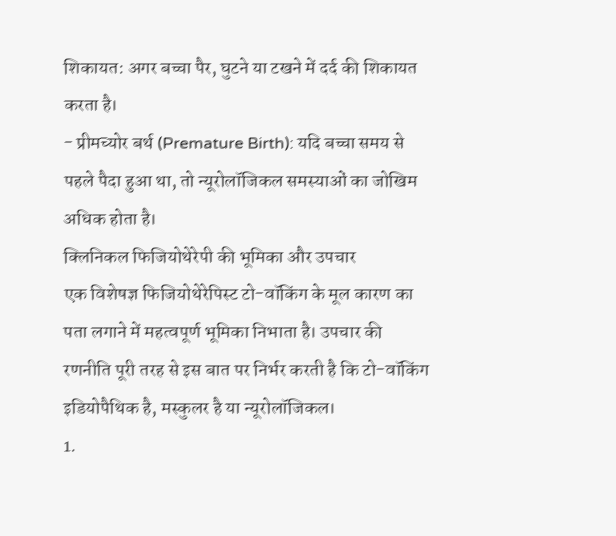शिकायत: अगर बच्चा पैर, घुटने या टखने में दर्द की शिकायत करता है।
- प्रीमच्योर बर्थ (Premature Birth): यदि बच्चा समय से पहले पैदा हुआ था, तो न्यूरोलॉजिकल समस्याओं का जोखिम अधिक होता है।
क्लिनिकल फिजियोथेरेपी की भूमिका और उपचार
एक विशेषज्ञ फिजियोथेरेपिस्ट टो-वॉकिंग के मूल कारण का पता लगाने में महत्वपूर्ण भूमिका निभाता है। उपचार की रणनीति पूरी तरह से इस बात पर निर्भर करती है कि टो-वॉकिंग इडियोपैथिक है, मस्कुलर है या न्यूरोलॉजिकल।
1.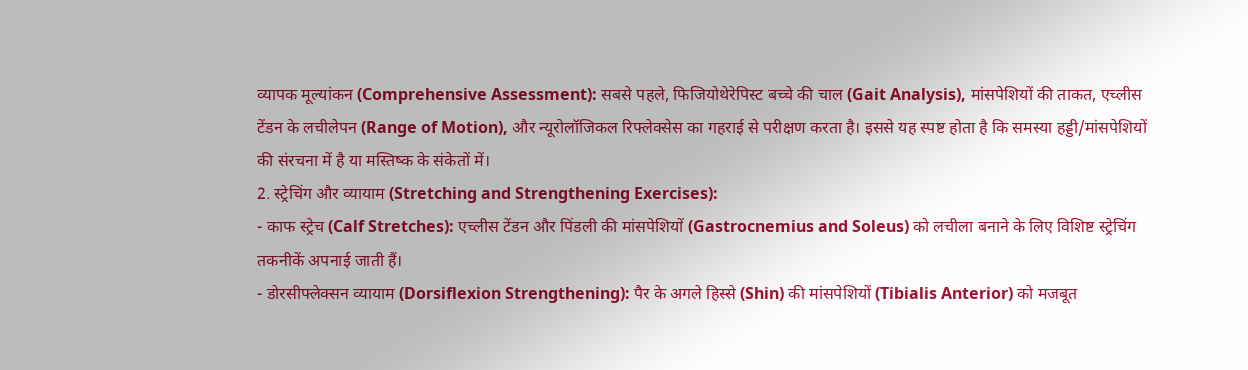व्यापक मूल्यांकन (Comprehensive Assessment): सबसे पहले, फिजियोथेरेपिस्ट बच्चे की चाल (Gait Analysis), मांसपेशियों की ताकत, एच्लीस टेंडन के लचीलेपन (Range of Motion), और न्यूरोलॉजिकल रिफ्लेक्सेस का गहराई से परीक्षण करता है। इससे यह स्पष्ट होता है कि समस्या हड्डी/मांसपेशियों की संरचना में है या मस्तिष्क के संकेतों में।
2. स्ट्रेचिंग और व्यायाम (Stretching and Strengthening Exercises):
- काफ स्ट्रेच (Calf Stretches): एच्लीस टेंडन और पिंडली की मांसपेशियों (Gastrocnemius and Soleus) को लचीला बनाने के लिए विशिष्ट स्ट्रेचिंग तकनीकें अपनाई जाती हैं।
- डोरसीफ्लेक्सन व्यायाम (Dorsiflexion Strengthening): पैर के अगले हिस्से (Shin) की मांसपेशियों (Tibialis Anterior) को मजबूत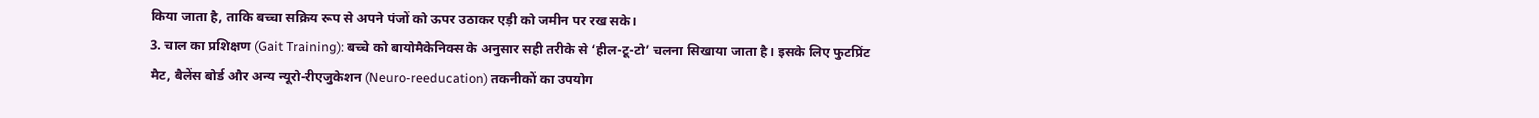किया जाता है, ताकि बच्चा सक्रिय रूप से अपने पंजों को ऊपर उठाकर एड़ी को जमीन पर रख सके।
3. चाल का प्रशिक्षण (Gait Training): बच्चे को बायोमैकेनिक्स के अनुसार सही तरीके से ‘हील-टू-टो’ चलना सिखाया जाता है। इसके लिए फुटप्रिंट मैट, बैलेंस बोर्ड और अन्य न्यूरो-रीएजुकेशन (Neuro-reeducation) तकनीकों का उपयोग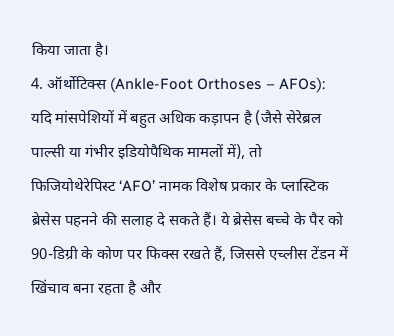किया जाता है।
4. ऑर्थोटिक्स (Ankle-Foot Orthoses – AFOs): यदि मांसपेशियों में बहुत अधिक कड़ापन है (जैसे सेरेब्रल पाल्सी या गंभीर इडियोपैथिक मामलों में), तो फिजियोथेरेपिस्ट ‘AFO’ नामक विशेष प्रकार के प्लास्टिक ब्रेसेस पहनने की सलाह दे सकते हैं। ये ब्रेसेस बच्चे के पैर को 90-डिग्री के कोण पर फिक्स रखते हैं, जिससे एच्लीस टेंडन में खिंचाव बना रहता है और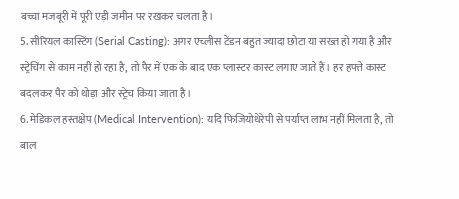बच्चा मजबूरी में पूरी एड़ी जमीन पर रखकर चलता है।
5. सीरियल कास्टिंग (Serial Casting): अगर एच्लीस टेंडन बहुत ज्यादा छोटा या सख्त हो गया है और स्ट्रेचिंग से काम नहीं हो रहा है, तो पैर में एक के बाद एक प्लास्टर कास्ट लगाए जाते हैं। हर हफ्ते कास्ट बदलकर पैर को थोड़ा और स्ट्रेच किया जाता है।
6. मेडिकल हस्तक्षेप (Medical Intervention): यदि फिजियोथेरेपी से पर्याप्त लाभ नहीं मिलता है, तो बाल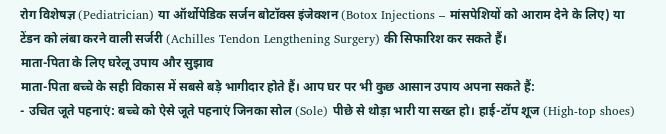रोग विशेषज्ञ (Pediatrician) या ऑर्थोपेडिक सर्जन बोटॉक्स इंजेक्शन (Botox Injections – मांसपेशियों को आराम देने के लिए) या टेंडन को लंबा करने वाली सर्जरी (Achilles Tendon Lengthening Surgery) की सिफारिश कर सकते हैं।
माता-पिता के लिए घरेलू उपाय और सुझाव
माता-पिता बच्चे के सही विकास में सबसे बड़े भागीदार होते हैं। आप घर पर भी कुछ आसान उपाय अपना सकते हैं:
- उचित जूते पहनाएं: बच्चे को ऐसे जूते पहनाएं जिनका सोल (Sole) पीछे से थोड़ा भारी या सख्त हो। हाई-टॉप शूज (High-top shoes)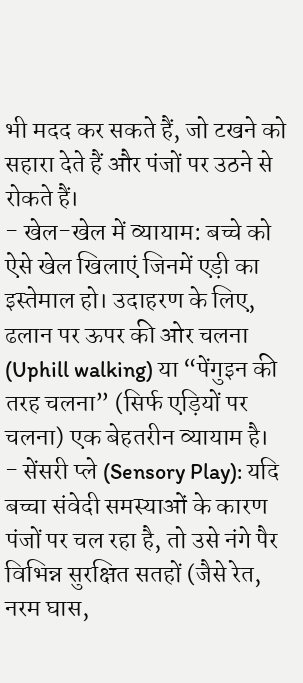भी मदद कर सकते हैं, जो टखने को सहारा देते हैं और पंजों पर उठने से रोकते हैं।
- खेल-खेल में व्यायाम: बच्चे को ऐसे खेल खिलाएं जिनमें एड़ी का इस्तेमाल हो। उदाहरण के लिए, ढलान पर ऊपर की ओर चलना (Uphill walking) या “पेंगुइन की तरह चलना” (सिर्फ एड़ियों पर चलना) एक बेहतरीन व्यायाम है।
- सेंसरी प्ले (Sensory Play): यदि बच्चा संवेदी समस्याओं के कारण पंजों पर चल रहा है, तो उसे नंगे पैर विभिन्न सुरक्षित सतहों (जैसे रेत, नरम घास,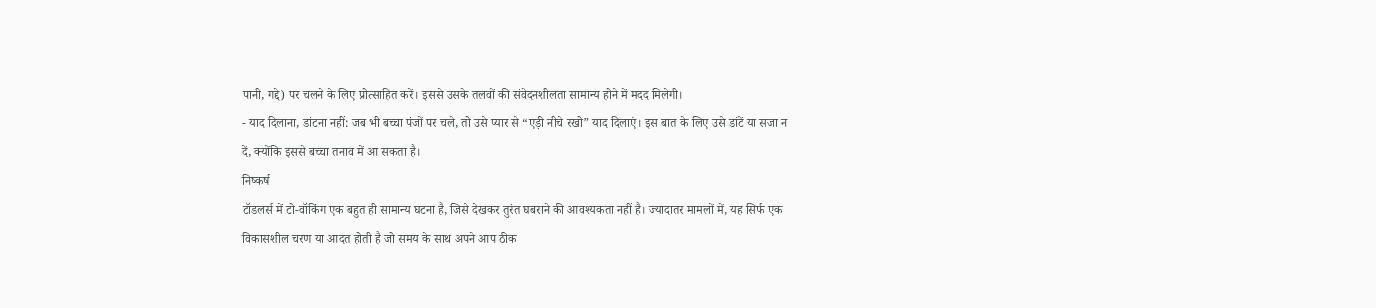पानी, गद्दे) पर चलने के लिए प्रोत्साहित करें। इससे उसके तलवों की संवेदनशीलता सामान्य होने में मदद मिलेगी।
- याद दिलाना, डांटना नहीं: जब भी बच्चा पंजों पर चले, तो उसे प्यार से “एड़ी नीचे रखो” याद दिलाएं। इस बात के लिए उसे डांटें या सजा न दें, क्योंकि इससे बच्चा तनाव में आ सकता है।
निष्कर्ष
टॉडलर्स में टो-वॉकिंग एक बहुत ही सामान्य घटना है, जिसे देखकर तुरंत घबराने की आवश्यकता नहीं है। ज्यादातर मामलों में, यह सिर्फ एक विकासशील चरण या आदत होती है जो समय के साथ अपने आप ठीक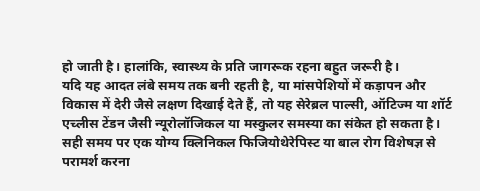हो जाती है। हालांकि, स्वास्थ्य के प्रति जागरूक रहना बहुत जरूरी है।
यदि यह आदत लंबे समय तक बनी रहती है, या मांसपेशियों में कड़ापन और विकास में देरी जैसे लक्षण दिखाई देते हैं, तो यह सेरेब्रल पाल्सी, ऑटिज्म या शॉर्ट एच्लीस टेंडन जैसी न्यूरोलॉजिकल या मस्कुलर समस्या का संकेत हो सकता है। सही समय पर एक योग्य क्लिनिकल फिजियोथेरेपिस्ट या बाल रोग विशेषज्ञ से परामर्श करना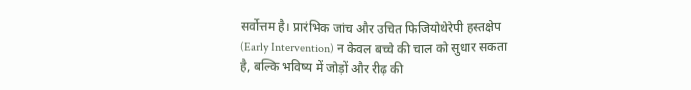सर्वोत्तम है। प्रारंभिक जांच और उचित फिजियोथेरेपी हस्तक्षेप (Early Intervention) न केवल बच्चे की चाल को सुधार सकता है, बल्कि भविष्य में जोड़ों और रीढ़ की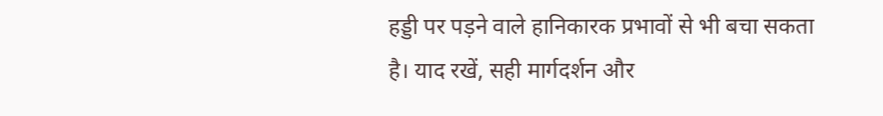हड्डी पर पड़ने वाले हानिकारक प्रभावों से भी बचा सकता है। याद रखें, सही मार्गदर्शन और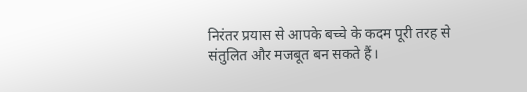निरंतर प्रयास से आपके बच्चे के कदम पूरी तरह से संतुलित और मजबूत बन सकते हैं।